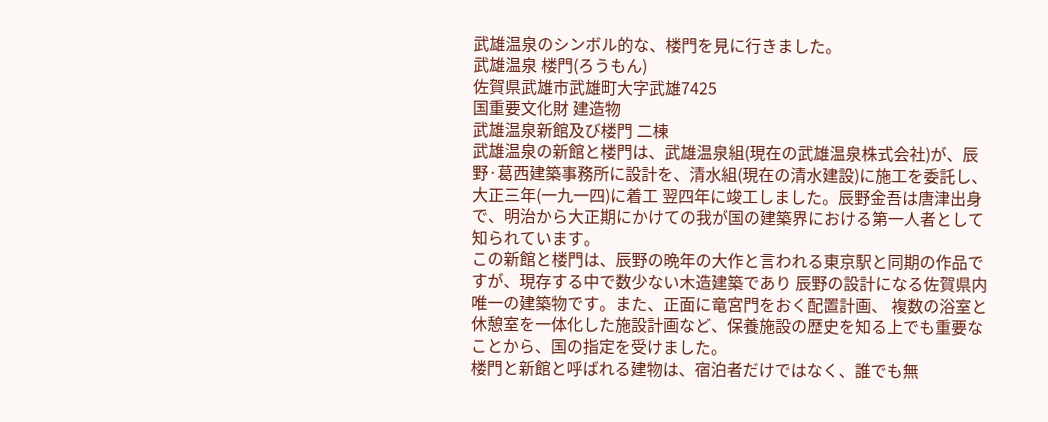武雄温泉のシンボル的な、楼門を見に行きました。
武雄温泉 楼門(ろうもん)
佐賀県武雄市武雄町大字武雄7425
国重要文化財 建造物
武雄温泉新館及び楼門 二棟
武雄温泉の新館と楼門は、武雄温泉組(現在の武雄温泉株式会社)が、辰野·葛西建築事務所に設計を、清水組(現在の清水建設)に施工を委託し、大正三年(一九一四)に着工 翌四年に竣工しました。辰野金吾は唐津出身で、明治から大正期にかけての我が国の建築界における第一人者として知られています。
この新館と楼門は、辰野の晩年の大作と言われる東京駅と同期の作品ですが、現存する中で数少ない木造建築であり 辰野の設計になる佐賀県内唯一の建築物です。また、正面に竜宮門をおく配置計画、 複数の浴室と休憩室を一体化した施設計画など、保養施設の歴史を知る上でも重要なことから、国の指定を受けました。
楼門と新館と呼ばれる建物は、宿泊者だけではなく、誰でも無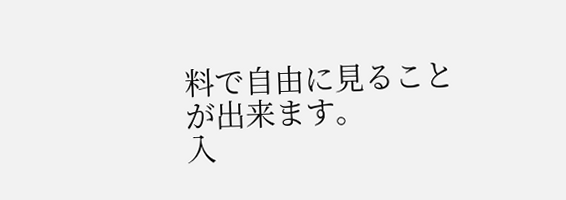料で自由に見ることが出来ます。
入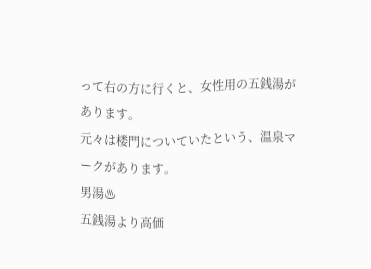って右の方に行くと、女性用の五銭湯があります。
元々は楼門についていたという、温泉マークがあります。
男湯♨
五銭湯より高価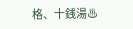格、十銭湯♨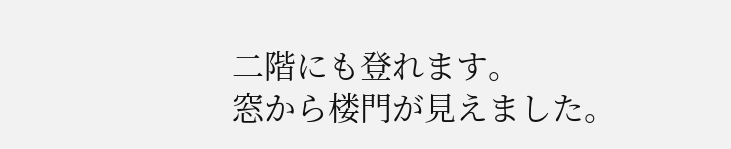二階にも登れます。
窓から楼門が見えました。